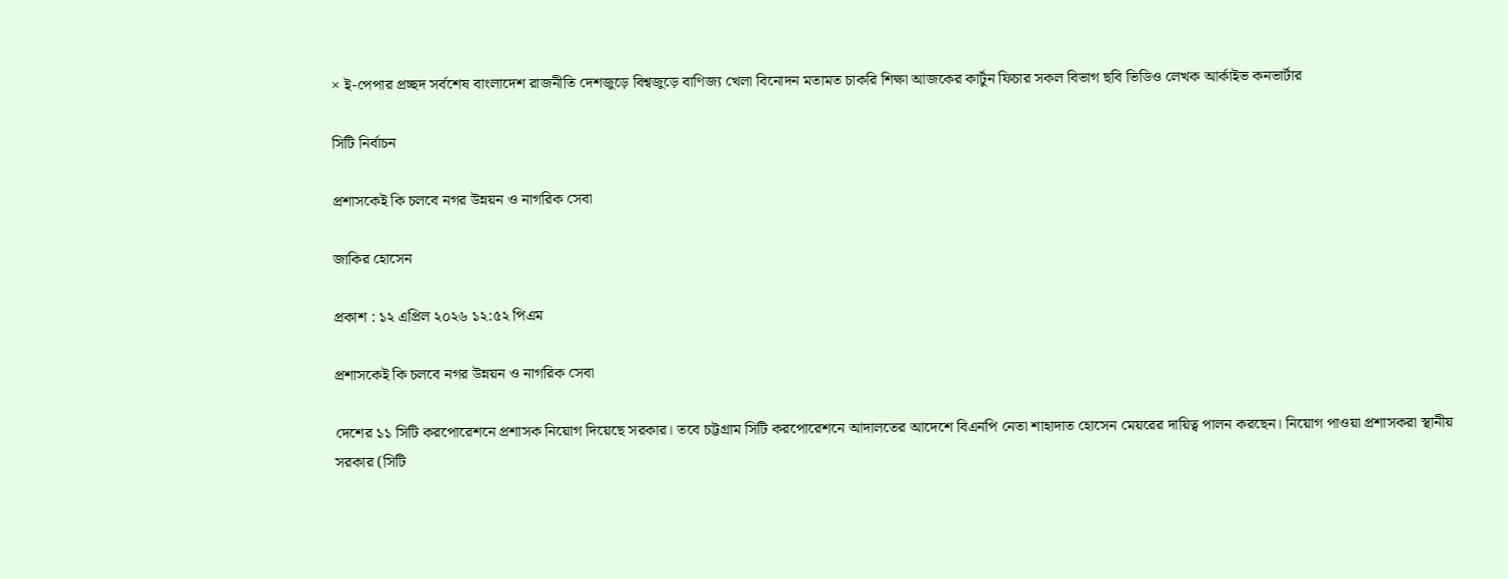× ই-পেপার প্রচ্ছদ সর্বশেষ বাংলাদেশ রাজনীতি দেশজুড়ে বিশ্বজুড়ে বাণিজ্য খেলা বিনোদন মতামত চাকরি শিক্ষা আজকের কার্টুন ফিচার সকল বিভাগ ছবি ভিডিও লেখক আর্কাইভ কনভার্টার

সিটি নির্বাচন

প্রশাসকেই কি চলবে নগর উন্নয়ন ও নাগরিক সেবা

জাকির হোসেন

প্রকাশ : ১২ এপ্রিল ২০২৬ ১২:৫২ পিএম

প্রশাসকেই কি চলবে নগর উন্নয়ন ও নাগরিক সেবা

দেশের ১১ সিটি করপোরেশনে প্রশাসক নিয়োগ দিয়েছে সরকার। তবে চট্টগ্রাম সিটি করপোরেশনে আদালতের আদেশে বিএনপি নেতা শাহাদাত হোসেন মেয়রের দায়িত্ব পালন করছেন। নিয়োগ পাওয়া প্রশাসকরা স্থানীয় সরকার (সিটি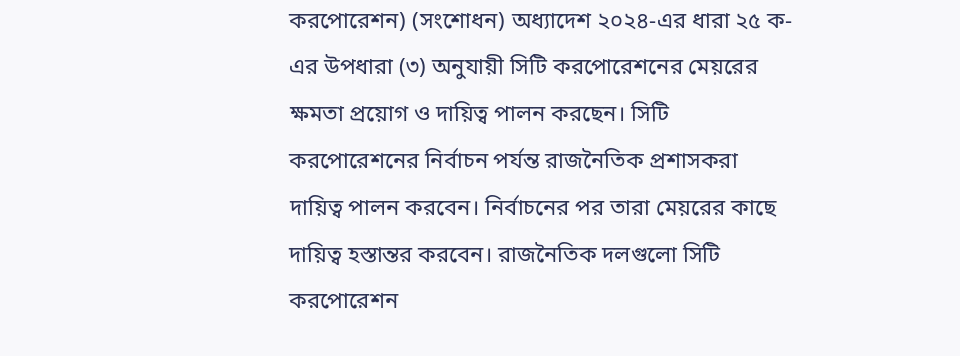করপোরেশন) (সংশোধন) অধ্যাদেশ ২০২৪-এর ধারা ২৫ ক-এর উপধারা (৩) অনুযায়ী সিটি করপোরেশনের মেয়রের ক্ষমতা প্রয়োগ ও দায়িত্ব পালন করছেন। সিটি করপোরেশনের নির্বাচন পর্যন্ত রাজনৈতিক প্রশাসকরা দায়িত্ব পালন করবেন। নির্বাচনের পর তারা মেয়রের কাছে দায়িত্ব হস্তান্তর করবেন। রাজনৈতিক দলগুলো সিটি করপোরেশন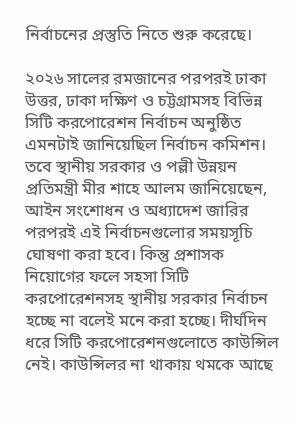নির্বাচনের প্রস্তুতি নিতে শুরু করেছে।

২০২৬ সালের রমজানের পরপরই ঢাকা উত্তর, ঢাকা দক্ষিণ ও চট্টগ্রামসহ বিভিন্ন সিটি করপোরেশন নির্বাচন অনুষ্ঠিত এমনটাই জানিয়েছিল নির্বাচন কমিশন। তবে স্থানীয় সরকার ও পল্লী উন্নয়ন প্রতিমন্ত্রী মীর শাহে আলম জানিয়েছেন, আইন সংশোধন ও অধ্যাদেশ জারির পরপরই এই নির্বাচনগুলোর সময়সূচি ঘোষণা করা হবে। কিন্তু প্রশাসক নিয়োগের ফলে সহসা সিটি করপোরেশনসহ স্থানীয় সরকার নির্বাচন হচ্ছে না বলেই মনে করা হচ্ছে। দীর্ঘদিন ধরে সিটি করপোরেশনগুলোতে কাউন্সিল নেই। কাউন্সিলর না থাকায় থমকে আছে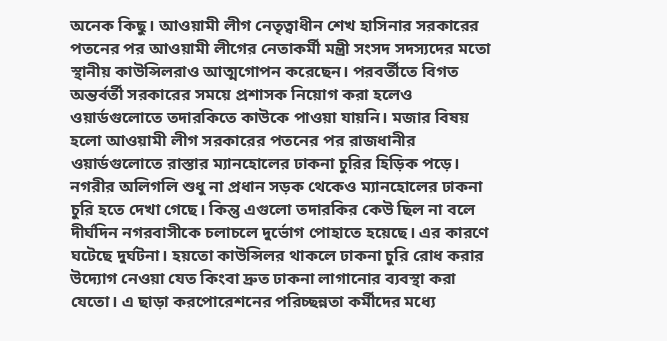অনেক কিছু। আওয়ামী লীগ নেতৃত্বাধীন শেখ হাসিনার সরকারের পতনের পর আওয়ামী লীগের নেতাকর্মী মন্ত্রী সংসদ সদস্যদের মতো স্থানীয় কাউন্সিলরাও আত্মগোপন করেছেন। পরবর্তীতে বিগত অন্তর্বর্তী সরকারের সময়ে প্রশাসক নিয়োগ করা হলেও ওয়ার্ডগুলোতে তদারকিতে কাউকে পাওয়া যায়নি। মজার বিষয় হলো আওয়ামী লীগ সরকারের পতনের পর রাজধানীর ওয়ার্ডগুলোতে রাস্তার ম্যানহোলের ঢাকনা চুরির হিড়িক পড়ে। নগরীর অলিগলি শুধু না প্রধান সড়ক থেকেও ম্যানহোলের ঢাকনা চুরি হতে দেখা গেছে। কিন্তু এগুলো তদারকির কেউ ছিল না বলে দীর্ঘদিন নগরবাসীকে চলাচলে দুর্ভোগ পোহাতে হয়েছে। এর কারণে ঘটেছে দুর্ঘটনা। হয়তো কাউন্সিলর থাকলে ঢাকনা চুরি রোধ করার উদ্যোগ নেওয়া যেত কিংবা দ্রুত ঢাকনা লাগানোর ব্যবস্থা করা যেতো। এ ছাড়া করপোরেশনের পরিচ্ছন্নতা কর্মীদের মধ্যে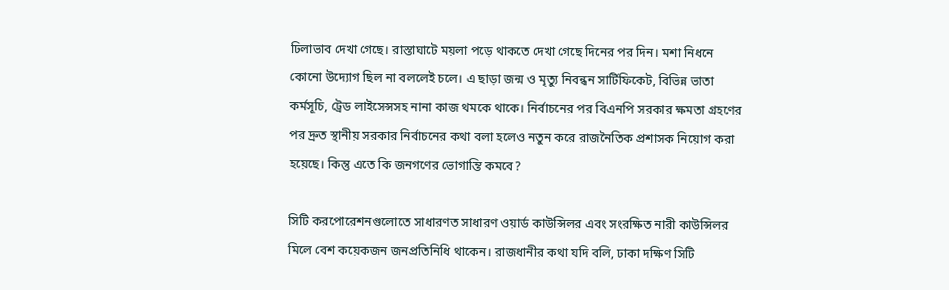ঢিলাভাব দেখা গেছে। রাস্তাঘাটে ময়লা পড়ে থাকতে দেখা গেছে দিনের পর দিন। মশা নিধনে কোনো উদ্যোগ ছিল না বললেই চলে। এ ছাড়া জন্ম ও মৃত্যু নিবন্ধন সার্টিফিকেট, বিভিন্ন ভাতা কর্মসূচি, ট্রেড লাইসেন্সসহ নানা কাজ থমকে থাকে। নির্বাচনের পর বিএনপি সরকার ক্ষমতা গ্রহণের পর দ্রুত স্থানীয় সরকার নির্বাচনের কথা বলা হলেও নতুন করে রাজনৈতিক প্রশাসক নিয়োগ করা হয়েছে। কিন্তু এতে কি জনগণের ভোগান্তি কমবে?

সিটি করপোরেশনগুলোতে সাধারণত সাধারণ ওয়ার্ড কাউন্সিলর এবং সংরক্ষিত নারী কাউন্সিলর মিলে বেশ কয়েকজন জনপ্রতিনিধি থাকেন। রাজধানীর কথা যদি বলি, ঢাকা দক্ষিণ সিটি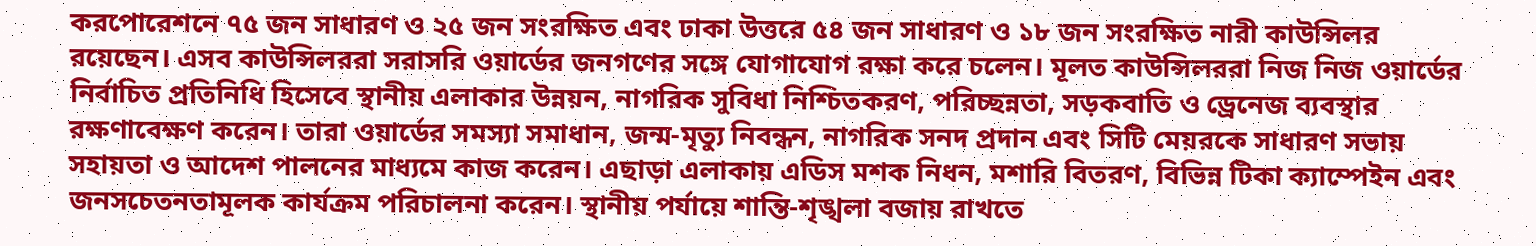করপোরেশনে ৭৫ জন সাধারণ ও ২৫ জন সংরক্ষিত এবং ঢাকা উত্তরে ৫৪ জন সাধারণ ও ১৮ জন সংরক্ষিত নারী কাউন্সিলর রয়েছেন। এসব কাউন্সিলররা সরাসরি ওয়ার্ডের জনগণের সঙ্গে যোগাযোগ রক্ষা করে চলেন। মূলত কাউন্সিলররা নিজ নিজ ওয়ার্ডের নির্বাচিত প্রতিনিধি হিসেবে স্থানীয় এলাকার উন্নয়ন, নাগরিক সুবিধা নিশ্চিতকরণ, পরিচ্ছন্নতা, সড়কবাতি ও ড্রেনেজ ব্যবস্থার রক্ষণাবেক্ষণ করেন। তারা ওয়ার্ডের সমস্যা সমাধান, জন্ম-মৃত্যু নিবন্ধন, নাগরিক সনদ প্রদান এবং সিটি মেয়রকে সাধারণ সভায় সহায়তা ও আদেশ পালনের মাধ্যমে কাজ করেন। এছাড়া এলাকায় এডিস মশক নিধন, মশারি বিতরণ, বিভিন্ন টিকা ক্যাম্পেইন এবং জনসচেতনতামূলক কার্যক্রম পরিচালনা করেন। স্থানীয় পর্যায়ে শান্তি-শৃঙ্খলা বজায় রাখতে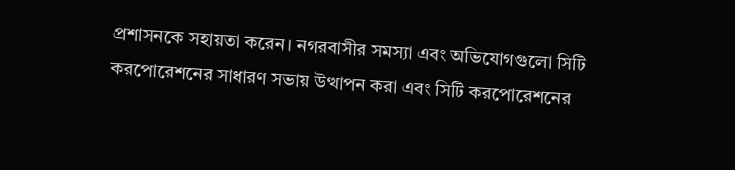প্রশাসনকে সহায়তা করেন। নগরবাসীর সমস্যা এবং অভিযোগগুলো সিটি করপোরেশনের সাধারণ সভায় উত্থাপন করা এবং সিটি করপোরেশনের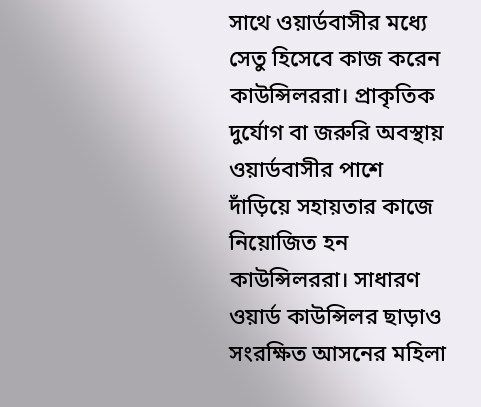সাথে ওয়ার্ডবাসীর মধ্যে সেতু হিসেবে কাজ করেন কাউন্সিলররা। প্রাকৃতিক দুর্যোগ বা জরুরি অবস্থায় ওয়ার্ডবাসীর পাশে দাঁড়িয়ে সহায়তার কাজে নিয়োজিত হন কাউন্সিলররা। সাধারণ ওয়ার্ড কাউন্সিলর ছাড়াও সংরক্ষিত আসনের মহিলা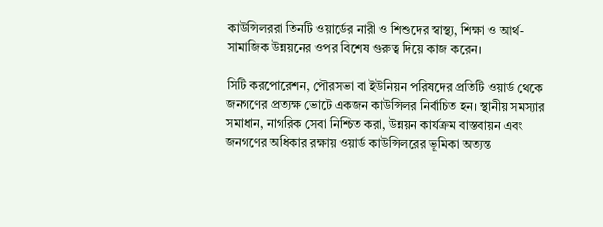কাউন্সিলররা তিনটি ওয়ার্ডের নারী ও শিশুদের স্বাস্থ্য, শিক্ষা ও আর্থ-সামাজিক উন্নয়নের ওপর বিশেষ গুরুত্ব দিয়ে কাজ করেন।

সিটি করপোরেশন, পৌরসভা বা ইউনিয়ন পরিষদের প্রতিটি ওয়ার্ড থেকে জনগণের প্রত্যক্ষ ভোটে একজন কাউন্সিলর নির্বাচিত হন। স্থানীয় সমস্যার সমাধান, নাগরিক সেবা নিশ্চিত করা, উন্নয়ন কার্যক্রম বাস্তবায়ন এবং জনগণের অধিকার রক্ষায় ওয়ার্ড কাউন্সিলরের ভূমিকা অত্যন্ত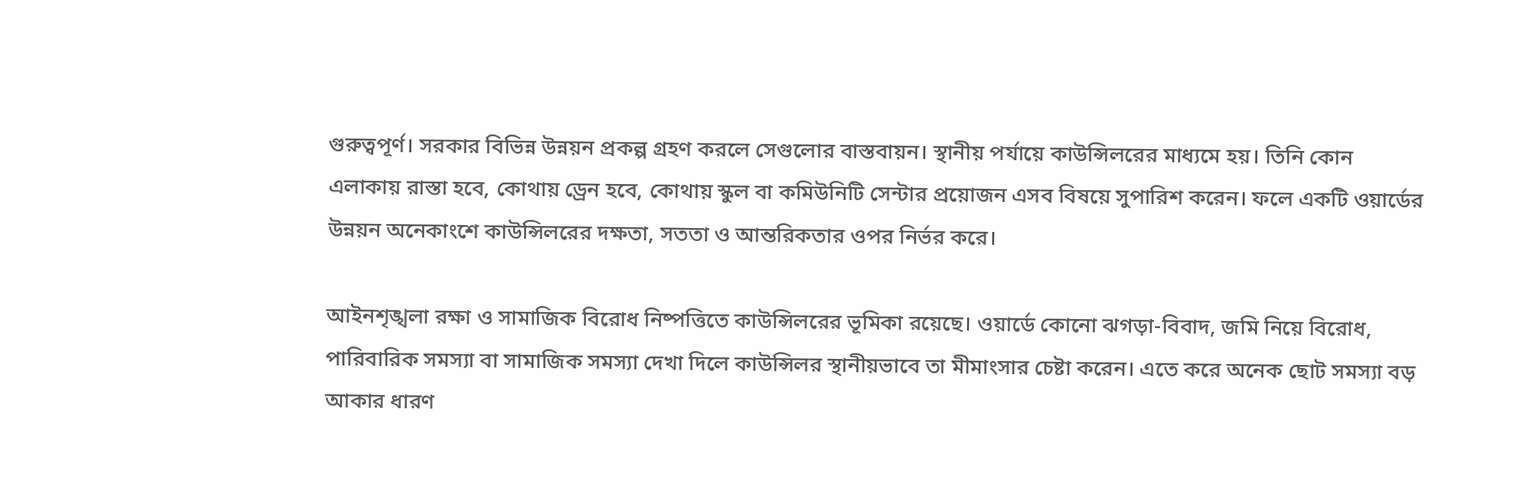গুরুত্বপূর্ণ। সরকার বিভিন্ন উন্নয়ন প্রকল্প গ্রহণ করলে সেগুলোর বাস্তবায়ন। স্থানীয় পর্যায়ে কাউন্সিলরের মাধ্যমে হয়। তিনি কোন এলাকায় রাস্তা হবে, কোথায় ড্রেন হবে, কোথায় স্কুল বা কমিউনিটি সেন্টার প্রয়োজন এসব বিষয়ে সুপারিশ করেন। ফলে একটি ওয়ার্ডের উন্নয়ন অনেকাংশে কাউন্সিলরের দক্ষতা, সততা ও আন্তরিকতার ওপর নির্ভর করে।

আইনশৃঙ্খলা রক্ষা ও সামাজিক বিরোধ নিষ্পত্তিতে কাউন্সিলরের ভূমিকা রয়েছে। ওয়ার্ডে কোনো ঝগড়া-বিবাদ, জমি নিয়ে বিরোধ, পারিবারিক সমস্যা বা সামাজিক সমস্যা দেখা দিলে কাউন্সিলর স্থানীয়ভাবে তা মীমাংসার চেষ্টা করেন। এতে করে অনেক ছোট সমস্যা বড় আকার ধারণ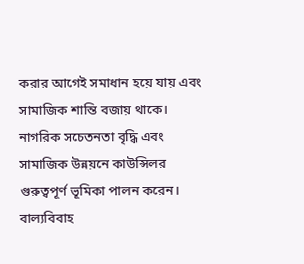করার আগেই সমাধান হয়ে যায় এবং সামাজিক শান্তি বজায় থাকে। নাগরিক সচেতনতা বৃদ্ধি এবং সামাজিক উন্নয়নে কাউন্সিলর গুরুত্বপূর্ণ ভূমিকা পালন করেন। বাল্যবিবাহ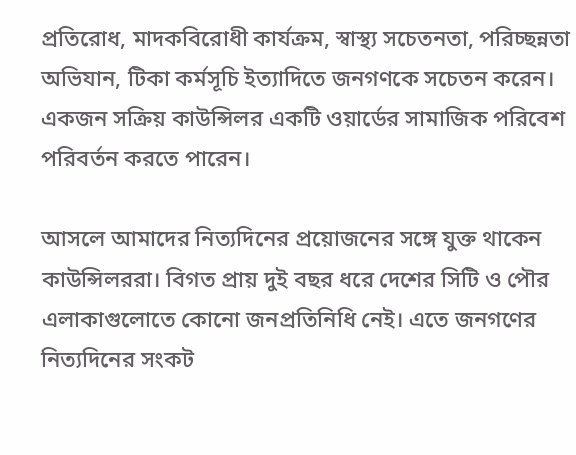প্রতিরোধ, মাদকবিরোধী কার্যক্রম, স্বাস্থ্য সচেতনতা, পরিচ্ছন্নতা অভিযান, টিকা কর্মসূচি ইত্যাদিতে জনগণকে সচেতন করেন। একজন সক্রিয় কাউন্সিলর একটি ওয়ার্ডের সামাজিক পরিবেশ পরিবর্তন করতে পারেন।

আসলে আমাদের নিত্যদিনের প্রয়োজনের সঙ্গে যুক্ত থাকেন কাউন্সিলররা। বিগত প্রায় দুই বছর ধরে দেশের সিটি ও পৌর এলাকাগুলোতে কোনো জনপ্রতিনিধি নেই। এতে জনগণের নিত্যদিনের সংকট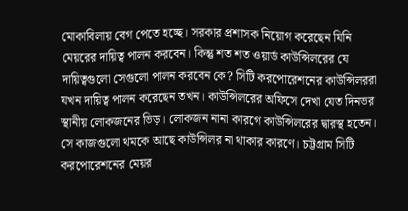মোকাবিলায় বেগ পেতে হচ্ছে। সরকার প্রশাসক নিয়োগ করেছেন যিনি মেয়রের দায়িত্ব পালন করবেন। কিন্তু শত শত ওয়ার্ড কাউন্সিলরের যে দায়িত্বগুলো সেগুলো পালন করবেন কে? সিটি করপোরেশনের কাউন্সিলররা যখন দায়িত্ব পালন করেছেন তখন। কাউন্সিলরের অফিসে দেখা যেত দিনভর স্থানীয় লোকজনের ভিড়। লোকজন নানা কারগে কাউন্সিলরের দ্বারস্থ হতেন। সে কাজগুলো থমকে আছে কাউন্সিলর না থাকার কারণে। চট্টগ্রাম সিটি করপোরেশনের মেয়র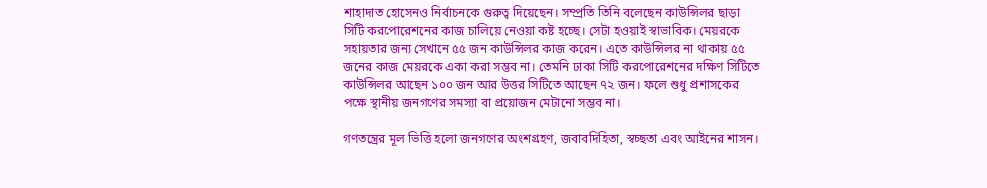শাহাদাত হোসেনও নির্বাচনকে গুরুত্ব দিয়েছেন। সম্প্রতি তিনি বলেছেন কাউন্সিলর ছাড়া সিটি করপোরেশনের কাজ চালিয়ে নেওয়া কষ্ট হচ্ছে। সেটা হওয়াই স্বাভাবিক। মেয়রকে সহায়তার জন্য সেখানে ৫৫ জন কাউন্সিলর কাজ করেন। এতে কাউন্সিলর না থাকায় ৫৫ জনের কাজ মেয়রকে একা করা সম্ভব না। তেমনি ঢাকা সিটি করপোরেশনের দক্ষিণ সিটিতে কাউন্সিলর আছেন ১০০ জন আর উত্তর সিটিতে আছেন ৭২ জন। ফলে শুধু প্রশাসকের পক্ষে স্থানীয় জনগণের সমস্যা বা প্রয়োজন মেটানো সম্ভব না।

গণতন্ত্রের মূল ভিত্তি হলো জনগণের অংশগ্রহণ, জবাবদিহিতা, স্বচ্ছতা এবং আইনের শাসন।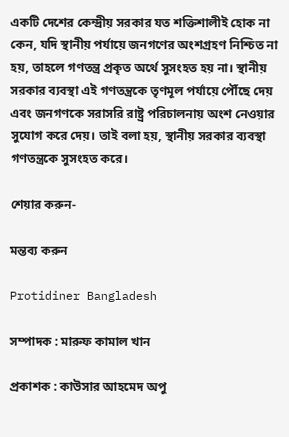একটি দেশের কেন্দ্রীয় সরকার যত শক্তিশালীই হোক না কেন, যদি স্থানীয় পর্যায়ে জনগণের অংশগ্রহণ নিশ্চিত না হয়, তাহলে গণতন্ত্র প্রকৃত অর্থে সুসংহত হয় না। স্থানীয় সরকার ব্যবস্থা এই গণতন্ত্রকে তৃণমূল পর্যায়ে পৌঁছে দেয় এবং জনগণকে সরাসরি রাষ্ট্র পরিচালনায় অংশ নেওয়ার সুযোগ করে দেয়। তাই বলা হয়, স্থানীয় সরকার ব্যবস্থা গণতন্ত্রকে সুসংহত করে।

শেয়ার করুন-

মন্তব্য করুন

Protidiner Bangladesh

সম্পাদক : মারুফ কামাল খান

প্রকাশক : কাউসার আহমেদ অপু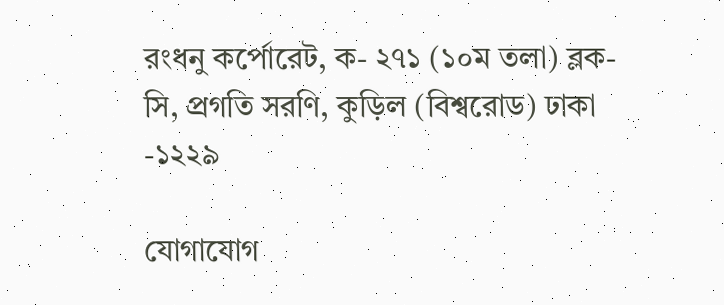রংধনু কর্পোরেট, ক- ২৭১ (১০ম তলা) ব্লক-সি, প্রগতি সরণি, কুড়িল (বিশ্বরোড) ঢাকা -১২২৯

যোগাযোগ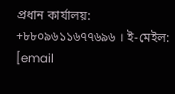প্রধান কার্যালয়: +৮৮০৯৬১১৬৭৭৬৯৬ । ই-মেইল: [email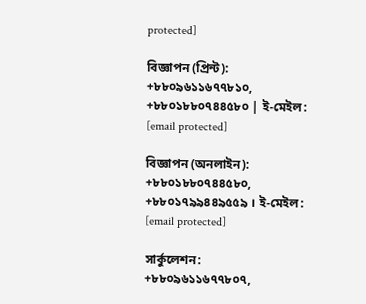protected]

বিজ্ঞাপন (প্রিন্ট): +৮৮০৯৬১১৬৭৭৮১০, +৮৮০১৮৮০৭৪৪৫৮০ | ই-মেইল: [email protected]

বিজ্ঞাপন (অনলাইন): +৮৮০১৮৮০৭৪৪৫৮০, +৮৮০১৭৯৯৪৪৯৫৫৯ । ই-মেইল: [email protected]

সার্কুলেশন: +৮৮০৯৬১১৬৭৭৮০৭,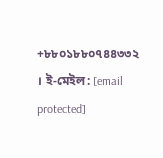+৮৮০১৮৮০৭৪৪৩৩২ । ই-মেইল: [email protected]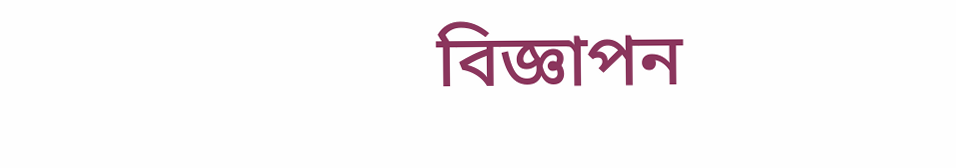বিজ্ঞাপন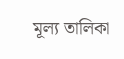মূল্য তালিকা